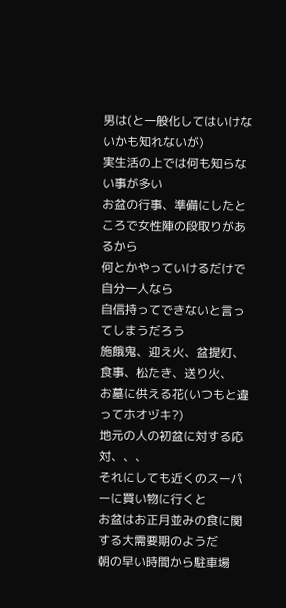男は(と一般化してはいけないかも知れないが)
実生活の上では何も知らない事が多い
お盆の行事、準備にしたところで女性陣の段取りがあるから
何とかやっていけるだけで自分一人なら
自信持ってできないと言ってしまうだろう
施餓鬼、迎え火、盆提灯、食事、松たき、送り火、
お墓に供える花(いつもと違ってホオヅキ?)
地元の人の初盆に対する応対、、、
それにしても近くのスーパーに買い物に行くと
お盆はお正月並みの食に関する大需要期のようだ
朝の早い時間から駐車場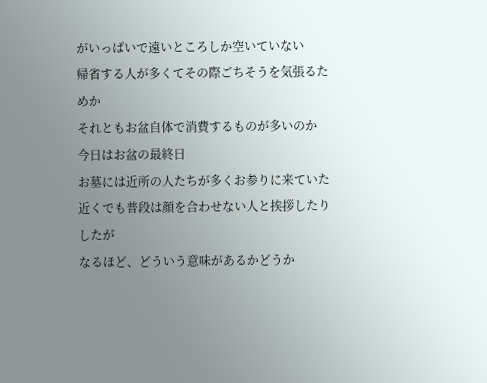がいっぱいで遠いところしか空いていない
帰省する人が多くてその際ごちそうを気張るためか
それともお盆自体で消費するものが多いのか
今日はお盆の最終日
お墓には近所の人たちが多くお参りに来ていた
近くでも普段は顔を合わせない人と挨拶したりしたが
なるほど、どういう意味があるかどうか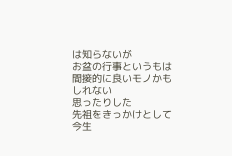は知らないが
お盆の行事というもは間接的に良いモノかもしれない
思ったりした
先祖をきっかけとして今生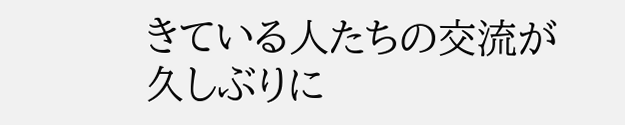きている人たちの交流が
久しぶりに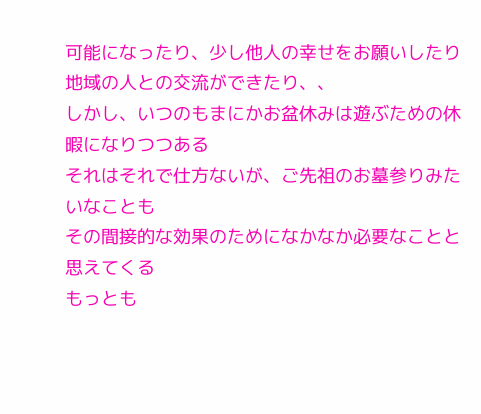可能になったり、少し他人の幸せをお願いしたり
地域の人との交流ができたり、、
しかし、いつのもまにかお盆休みは遊ぶための休暇になりつつある
それはそれで仕方ないが、ご先祖のお墓参りみたいなことも
その間接的な効果のためになかなか必要なことと思えてくる
もっとも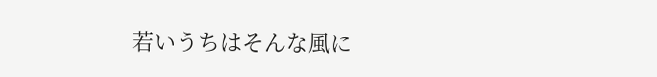若いうちはそんな風に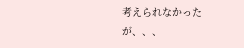考えられなかったが、、、